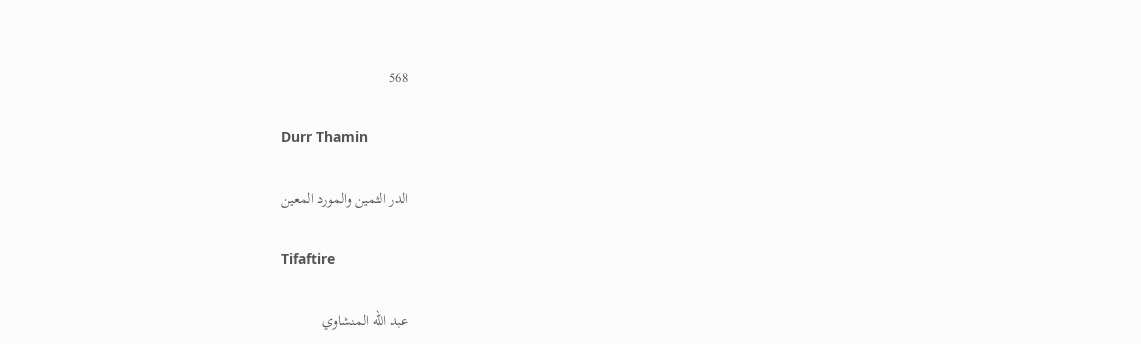568

Durr Thamin

الدر الثمين والمورد المعين

Tifaftire

عبد الله المنشاوي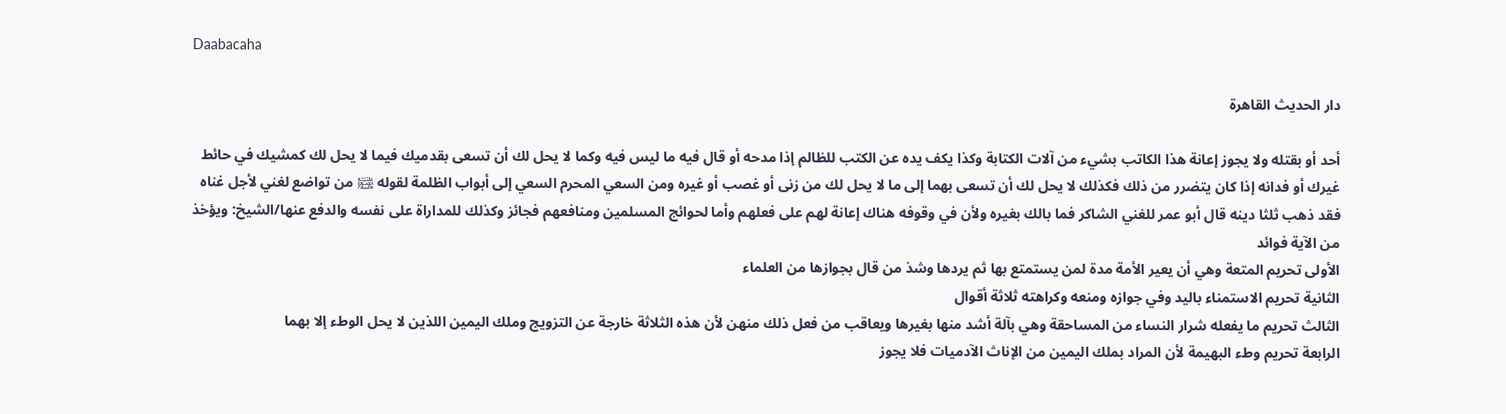Daabacaha

دار الحديث القاهرة

أحد أو بقتله ولا يجوز إعانة هذا الكاتب بشيء من آلات الكتابة وكذا يكف يده عن الكتب للظالم إذا مدحه أو قال فيه ما ليس فيه وكما لا يحل لك أن تسعى بقدميك فيما لا يحل لك كمشيك في حائط غيرك أو فدانه إذا كان يتضرر من ذلك فكذلك لا يحل لك أن تسعى بهما إلى ما لا يحل لك من زنى أو غصب أو غيره ومن السعي المحرم السعي إلى أبواب الظلمة لقوله ﵊ من تواضع لغني لأجل غناه فقد ذهب ثلثا دينه قال أبو عمر للغني الشاكر فما بالك بغيره ولأن في وقوفه هناك إعانة لهم على فعلهم وأما لحوائج المسلمين ومنافعهم فجائز وكذلك للمداراة على نفسه والدفع عنها/الشيخ: ويؤخذ من الآية فوائد
الأولى تحريم المتعة وهي أن يعير الأمة مدة لمن يستمتع بها ثم يردها وشذ من قال بجوازها من العلماء
الثانية تحريم الاستمناء باليد وفي جوازه ومنعه وكراهته ثلاثة أقوال
الثالث تحريم ما يفعله شرار النساء من المساحقة وهي بآلة أشد منها بغيرها ويعاقب من فعل ذلك منهن لأن هذه الثلاثة خارجة عن التزويج وملك اليمين اللذين لا يحل الوطء إلا بهما
الرابعة تحريم وطء البهيمة لأن المراد بملك اليمين من الإناث الآدميات فلا يجوز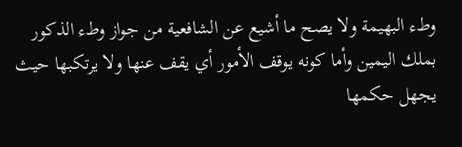وطء البهيمة ولا يصح ما أشيع عن الشافعية من جواز وطء الذكور بملك اليمين وأما كونه يوقف الأمور أي يقف عنها ولا يرتكبها حيث يجهل حكمها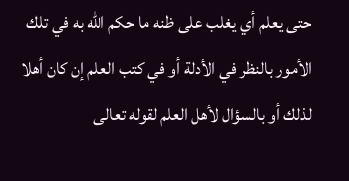حتى يعلم أي يغلب على ظنه ما حكم الله به في تلك الأمور بالنظر في الأدلة أو في كتب العلم إن كان أهلا لذلك أو بالسؤال لأهل العلم لقوله تعالى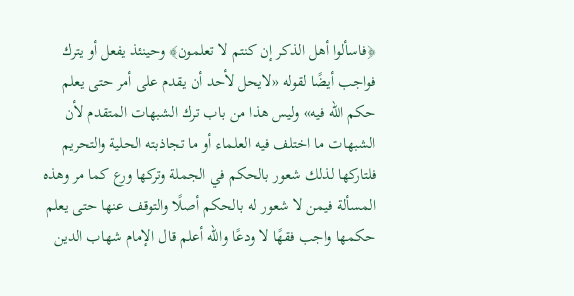﴿فاسألوا أهل الذكر إن كنتم لا تعلمون﴾ وحينئذ يفعل أو يترك فواجب أيضًا لقوله «لايحل لأحد أن يقدم على أمر حتى يعلم حكم الله فيه» وليس هذا من باب ترك الشبهات المتقدم لأن الشبهات ما اختلف فيه العلماء أو ما تجاذبته الحلية والتحريم فلتاركها لذلك شعور بالحكم في الجملة وتركها ورع كما مر وهذه المسألة فيمن لا شعور له بالحكم أصلًا والتوقف عنها حتى يعلم حكمها واجب فقهًا لا ودعًا والله أعلم قال الإمام شهاب الدين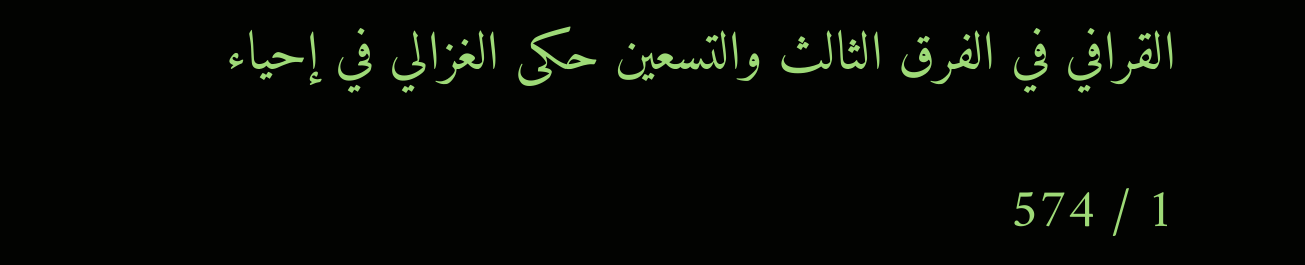القرافي في الفرق الثالث والتسعين حكى الغزالي في إحياء

1 / 574